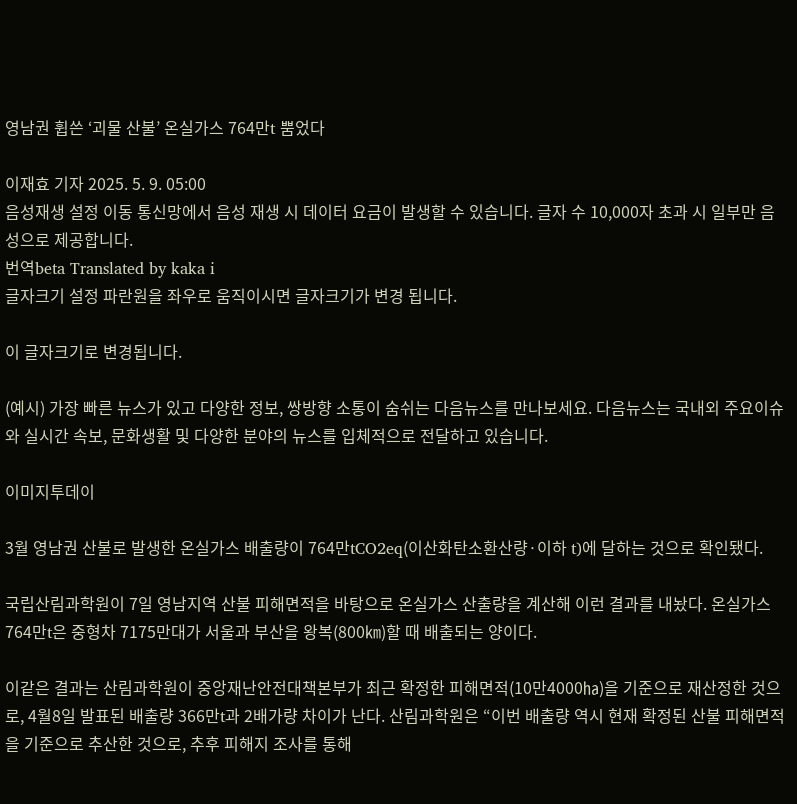영남권 휩쓴 ‘괴물 산불’ 온실가스 764만t 뿜었다

이재효 기자 2025. 5. 9. 05:00
음성재생 설정 이동 통신망에서 음성 재생 시 데이터 요금이 발생할 수 있습니다. 글자 수 10,000자 초과 시 일부만 음성으로 제공합니다.
번역beta Translated by kaka i
글자크기 설정 파란원을 좌우로 움직이시면 글자크기가 변경 됩니다.

이 글자크기로 변경됩니다.

(예시) 가장 빠른 뉴스가 있고 다양한 정보, 쌍방향 소통이 숨쉬는 다음뉴스를 만나보세요. 다음뉴스는 국내외 주요이슈와 실시간 속보, 문화생활 및 다양한 분야의 뉴스를 입체적으로 전달하고 있습니다.

이미지투데이

3월 영남권 산불로 발생한 온실가스 배출량이 764만tCO2eq(이산화탄소환산량·이하 t)에 달하는 것으로 확인됐다.

국립산림과학원이 7일 영남지역 산불 피해면적을 바탕으로 온실가스 산출량을 계산해 이런 결과를 내놨다. 온실가스 764만t은 중형차 7175만대가 서울과 부산을 왕복(800㎞)할 때 배출되는 양이다.

이같은 결과는 산림과학원이 중앙재난안전대책본부가 최근 확정한 피해면적(10만4000㏊)을 기준으로 재산정한 것으로, 4월8일 발표된 배출량 366만t과 2배가량 차이가 난다. 산림과학원은 “이번 배출량 역시 현재 확정된 산불 피해면적을 기준으로 추산한 것으로, 추후 피해지 조사를 통해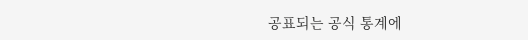공표되는 공식 통계에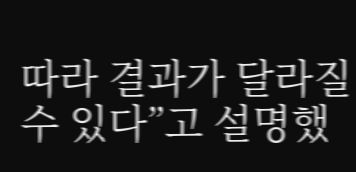따라 결과가 달라질 수 있다”고 설명했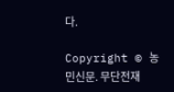다.

Copyright © 농민신문. 무단전재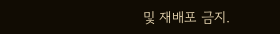및 재배포 금지.